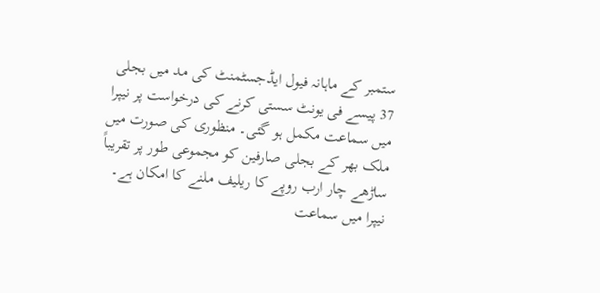ستمبر کے ماہانہ فیول ایڈجسٹمنٹ کی مد میں بجلی 37 پیسے فی یونٹ سستی کرنے کی درخواست پر نیپرا میں سماعت مکمل ہو گئی۔ منظوری کی صورت میں ملک بھر کے بجلی صارفین کو مجموعی طور پر تقریباً ساڑھے چار ارب روپے کا ریلیف ملنے کا امکان ہے۔
نیپرا میں سماعت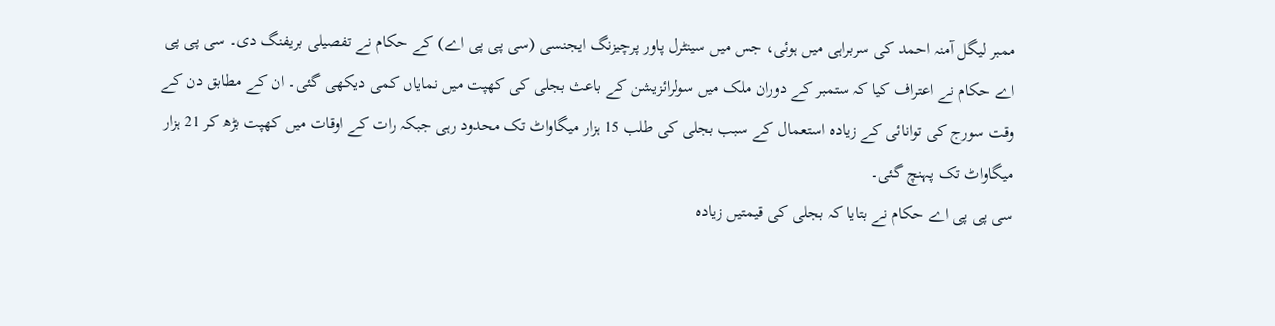ممبر لیگل آمنہ احمد کی سربراہی میں ہوئی، جس میں سینٹرل پاور پرچیزنگ ایجنسی (سی پی پی اے) کے حکام نے تفصیلی بریفنگ دی۔ سی پی پی اے حکام نے اعتراف کیا کہ ستمبر کے دوران ملک میں سولرائزیشن کے باعث بجلی کی کھپت میں نمایاں کمی دیکھی گئی۔ ان کے مطابق دن کے وقت سورج کی توانائی کے زیادہ استعمال کے سبب بجلی کی طلب 15 ہزار میگاواٹ تک محدود رہی جبکہ رات کے اوقات میں کھپت بڑھ کر 21 ہزار میگاواٹ تک پہنچ گئی۔
سی پی پی اے حکام نے بتایا کہ بجلی کی قیمتیں زیادہ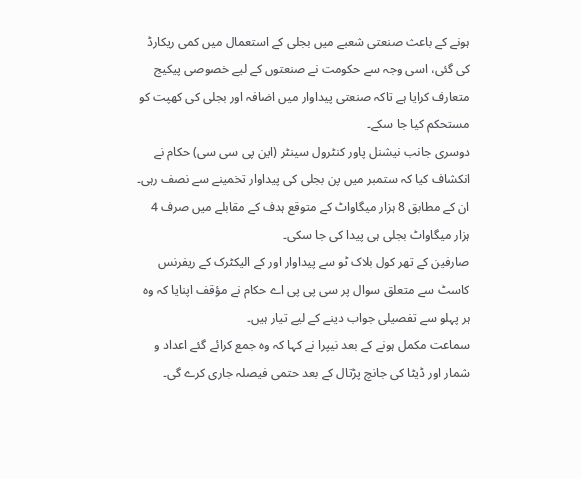ہونے کے باعث صنعتی شعبے میں بجلی کے استعمال میں کمی ریکارڈ کی گئی، اسی وجہ سے حکومت نے صنعتوں کے لیے خصوصی پیکیج متعارف کرایا ہے تاکہ صنعتی پیداوار میں اضافہ اور بجلی کی کھپت کو مستحکم کیا جا سکے۔
دوسری جانب نیشنل پاور کنٹرول سینٹر (این پی سی سی) حکام نے انکشاف کیا کہ ستمبر میں پن بجلی کی پیداوار تخمینے سے نصف رہی۔ ان کے مطابق 8 ہزار میگاواٹ کے متوقع ہدف کے مقابلے میں صرف 4 ہزار میگاواٹ بجلی ہی پیدا کی جا سکی۔
صارفین کے تھر کول بلاک ٹو سے پیداوار اور کے الیکٹرک کے ریفرنس کاسٹ سے متعلق سوال پر سی پی پی اے حکام نے مؤقف اپنایا کہ وہ ہر پہلو سے تفصیلی جواب دینے کے لیے تیار ہیں۔
سماعت مکمل ہونے کے بعد نیپرا نے کہا کہ وہ جمع کرائے گئے اعداد و شمار اور ڈیٹا کی جانچ پڑتال کے بعد حتمی فیصلہ جاری کرے گی۔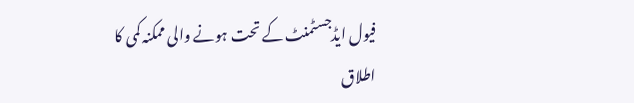فیول ایڈجسٹمنٹ کے تحت ہونے والی ممکنہ کمی کا اطلاق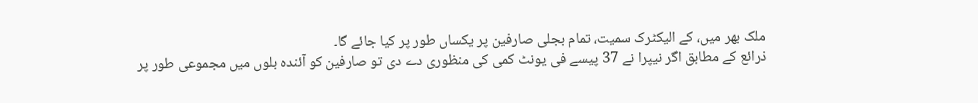ملک بھر میں، کے الیکٹرک سمیت، تمام بجلی صارفین پر یکساں طور پر کیا جائے گا۔
ذرائع کے مطابق اگر نیپرا نے 37 پیسے فی یونٹ کمی کی منظوری دے دی تو صارفین کو آئندہ بلوں میں مجموعی طور پر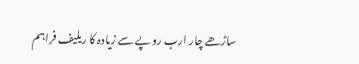ساڑھے چار ارب روپے سے زیادہ کا ریلیف فراہم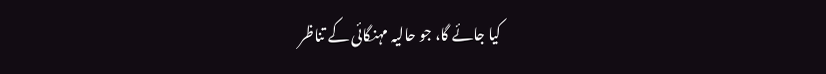کیا جائے گا، جو حالیہ مہنگائی کے تناظر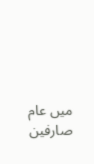میں عام صارفین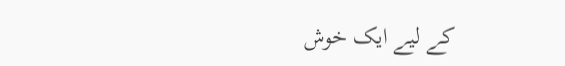کے لیے ایک خوش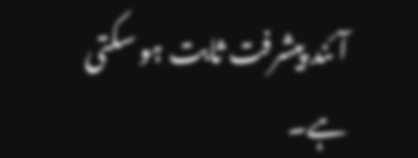آئند پیشرفت ثابت ہو سکتی ہے۔